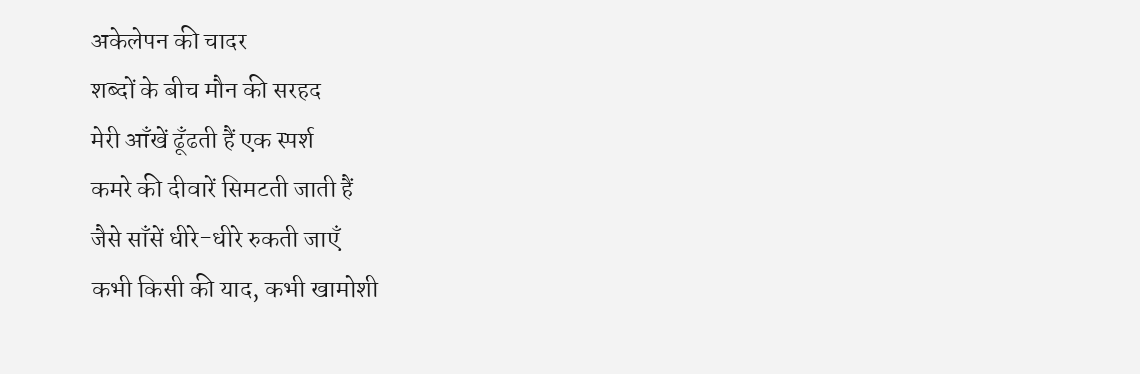अकेलेपन की चादर
शब्दों के बीच मौन की सरहद
मेरी आँखें ढूँढती हैं एक स्पर्श
कमरे की दीवारें सिमटती जाती हैं
जैसे साँसें धीरे-धीरे रुकती जाएँ
कभी किसी की याद, कभी खामोशी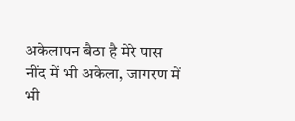अकेलापन बैठा है मेरे पास
नींद में भी अकेला, जागरण में भी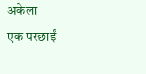अकेला
एक परछाईं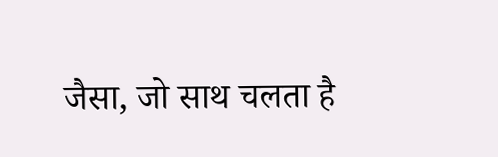जैसा, जो साथ चलता है